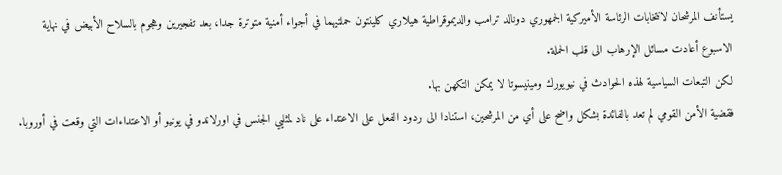يستأنف المرشحان لانتخابات الرئاسة الأميركية الجمهوري دونالد ترامب والديموقراطية هيلاري كلينتون حملتيهما في أجواء أمنية متوترة جدا، بعد تفجيرين وهجوم بالسلاح الأبيض في نهاية الاسبوع أعادت مسائل الإرهاب الى قلب الحملة.
لكن التبعات السياسية لهذه الحوادث في نيويورك ومينيسوتا لا يمكن التكهن بها.
فقضية الأمن القومي لم تعد بالفائدة بشكل واضح على أي من المرشحين، استنادا الى ردود الفعل على الاعتداء على ناد لمثليي الجنس في اورلاندو في يونيو أو الاعتداءات التي وقعت في أوروبا.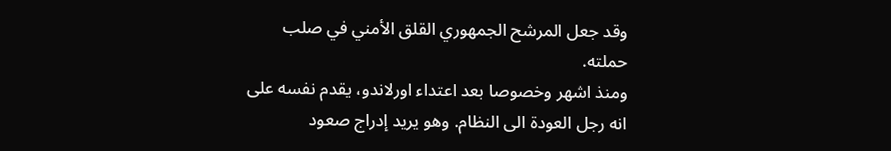وقد جعل المرشح الجمهوري القلق الأمني في صلب حملته.
ومنذ اشهر وخصوصا بعد اعتداء اورلاندو، يقدم نفسه على انه رجل العودة الى النظام. وهو يريد إدراج صعود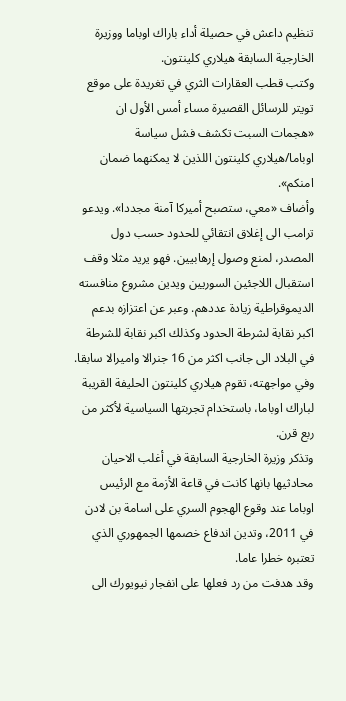تنظيم داعش في حصيلة أداء باراك اوباما ووزيرة الخارجية السابقة هيلاري كلينتون.
وكتب قطب العقارات الثري في تغريدة على موقع تويتر للرسائل القصيرة مساء أمس الأول ان «هجمات السبت تكشف فشل سياسة اوباما/هيلاري كلينتون اللذين لا يمكنهما ضمان امنكم».
وأضاف «معي، ستصبح أميركا آمنة مجددا». ويدعو ترامب الى إغلاق انتقائي للحدود حسب دول المصدر، لمنع وصول إرهابيين. فهو يريد مثلا وقف استقبال اللاجئين السوريين ويدين مشروع منافسته الديموقراطية زيادة عددهم. وعبر عن اعتزازه بدعم اكبر نقابة لشرطة الحدود وكذلك اكبر نقابة للشرطة في البلاد الى جانب اكثر من 16 جنرالا واميرالا سابقا.
وفي مواجهته، تقوم هيلاري كلينتون الحليفة القريبة لباراك اوباما، باستخدام تجربتها السياسية لأكثر من ربع قرن.
وتذكر وزيرة الخارجية السابقة في أغلب الاحيان محادثيها بانها كانت في قاعة الأزمة مع الرئيس اوباما عند وقوع الهجوم السري على اسامة بن لادن في 2011، وتدين اندفاع خصمها الجمهوري الذي تعتبره خطرا عاما.
وقد هدفت من رد فعلها على انفجار نيويورك الى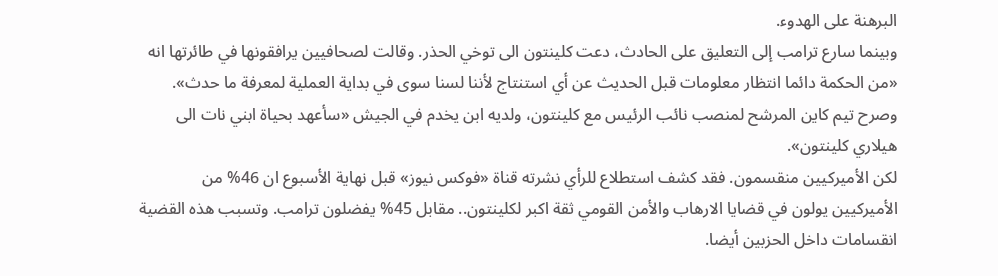البرهنة على الهدوء.
وبينما سارع ترامب إلى التعليق على الحادث، دعت كلينتون الى توخي الحذر. وقالت لصحافيين يرافقونها في طائرتها انه «من الحكمة دائما انتظار معلومات قبل الحديث عن أي استنتاج لأننا لسنا سوى في بداية العملية لمعرفة ما حدث».
وصرح تيم كاين المرشح لمنصب نائب الرئيس مع كلينتون، ولديه ابن يخدم في الجيش «سأعهد بحياة ابني نات الى هيلاري كلينتون».
لكن الأميركيين منقسمون. فقد كشف استطلاع للرأي نشرته قناة «فوكس نيوز» قبل نهاية الأسبوع ان 46% من الأميركيين يولون في قضايا الارهاب والأمن القومي ثقة اكبر لكلينتون.. مقابل 45% يفضلون ترامب. وتسبب هذه القضية انقسامات داخل الحزبين أيضا.